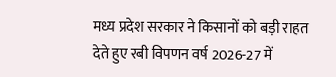मध्य प्रदेश सरकार ने किसानों को बड़ी राहत देते हुए रबी विपणन वर्ष 2026-27 में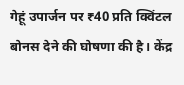गेहूं उपार्जन पर ₹40 प्रति क्विंटल बोनस देने की घोषणा की है। केंद्र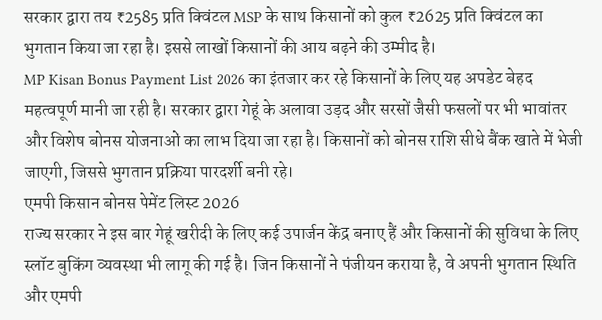सरकार द्वारा तय ₹2585 प्रति क्विंटल MSP के साथ किसानों को कुल ₹2625 प्रति क्विंटल का भुगतान किया जा रहा है। इससे लाखों किसानों की आय बढ़ने की उम्मीद है।
MP Kisan Bonus Payment List 2026 का इंतजार कर रहे किसानों के लिए यह अपडेट बेहद महत्वपूर्ण मानी जा रही है। सरकार द्वारा गेहूं के अलावा उड़द और सरसों जैसी फसलों पर भी भावांतर और विशेष बोनस योजनाओं का लाभ दिया जा रहा है। किसानों को बोनस राशि सीधे बैंक खाते में भेजी जाएगी, जिससे भुगतान प्रक्रिया पारदर्शी बनी रहे।
एमपी किसान बोनस पेमेंट लिस्ट 2026
राज्य सरकार ने इस बार गेहूं खरीदी के लिए कई उपार्जन केंद्र बनाए हैं और किसानों की सुविधा के लिए स्लॉट बुकिंग व्यवस्था भी लागू की गई है। जिन किसानों ने पंजीयन कराया है, वे अपनी भुगतान स्थिति और एमपी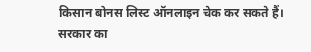किसान बोनस लिस्ट ऑनलाइन चेक कर सकते हैं। सरकार का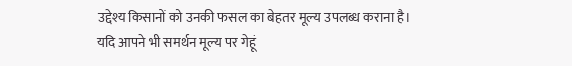उद्देश्य किसानों को उनकी फसल का बेहतर मूल्य उपलब्ध कराना है।
यदि आपने भी समर्थन मूल्य पर गेहूं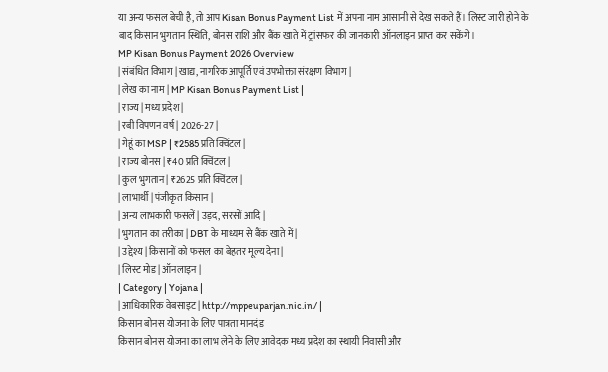या अन्य फसल बेची है, तो आप Kisan Bonus Payment List में अपना नाम आसानी से देख सकते हैं। लिस्ट जारी होने के बाद किसान भुगतान स्थिति, बोनस राशि और बैंक खाते में ट्रांसफर की जानकारी ऑनलाइन प्राप्त कर सकेंगे।
MP Kisan Bonus Payment 2026 Overview
| संबंधित विभाग | खाद्य, नागरिक आपूर्ति एवं उपभोक्ता संरक्षण विभाग |
| लेख का नाम | MP Kisan Bonus Payment List |
| राज्य | मध्य प्रदेश |
| रबी विपणन वर्ष | 2026-27 |
| गेहूं का MSP | ₹2585 प्रति क्विंटल |
| राज्य बोनस | ₹40 प्रति क्विंटल |
| कुल भुगतान | ₹2625 प्रति क्विंटल |
| लाभार्थी | पंजीकृत किसान |
| अन्य लाभकारी फसलें | उड़द, सरसों आदि |
| भुगतान का तरीका | DBT के माध्यम से बैंक खाते में |
| उद्देश्य | किसानों को फसल का बेहतर मूल्य देना |
| लिस्ट मोड | ऑनलाइन |
| Category | Yojana |
| आधिकारिक वेबसाइट | http://mppeuparjan.nic.in/ |
किसान बोनस योजना के लिए पात्रता मानदंड
किसान बोनस योजना का लाभ लेने के लिए आवेदक मध्य प्रदेश का स्थायी निवासी और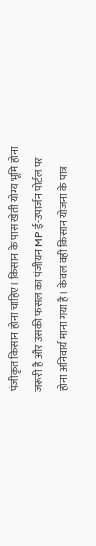पंजीकृत किसान होना चाहिए। किसान के पास खेती योग्य भूमि होना जरूरी है और उसकी फसल का पंजीयन MP ई-उपार्जन पोर्टल पर होना अनिवार्य माना गया है। केवल वही किसान योजना के पात्र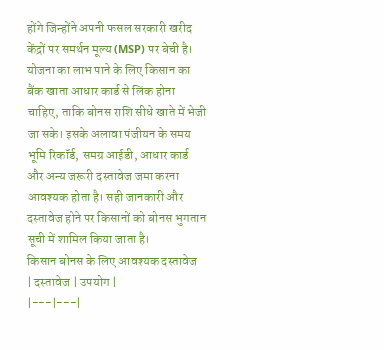होंगे जिन्होंने अपनी फसल सरकारी खरीद केंद्रों पर समर्थन मूल्य (MSP) पर बेची है।
योजना का लाभ पाने के लिए किसान का बैंक खाता आधार कार्ड से लिंक होना चाहिए, ताकि बोनस राशि सीधे खाते में भेजी जा सके। इसके अलावा पंजीयन के समय भूमि रिकॉर्ड, समग्र आईडी, आधार कार्ड और अन्य जरूरी दस्तावेज जमा करना आवश्यक होता है। सही जानकारी और दस्तावेज होने पर किसानों को बोनस भुगतान सूची में शामिल किया जाता है।
किसान बोनस के लिए आवश्यक दस्तावेज
| दस्तावेज | उपयोग |
|---|---|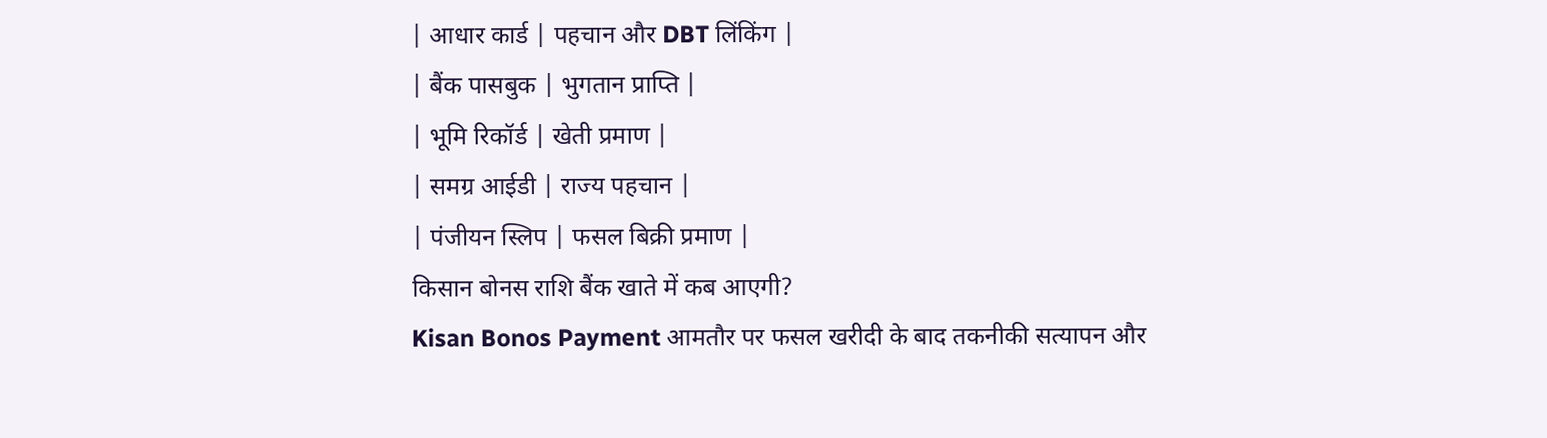| आधार कार्ड | पहचान और DBT लिंकिंग |
| बैंक पासबुक | भुगतान प्राप्ति |
| भूमि रिकॉर्ड | खेती प्रमाण |
| समग्र आईडी | राज्य पहचान |
| पंजीयन स्लिप | फसल बिक्री प्रमाण |
किसान बोनस राशि बैंक खाते में कब आएगी?
Kisan Bonos Payment आमतौर पर फसल खरीदी के बाद तकनीकी सत्यापन और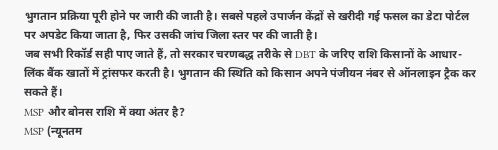भुगतान प्रक्रिया पूरी होने पर जारी की जाती है। सबसे पहले उपार्जन केंद्रों से खरीदी गई फसल का डेटा पोर्टल पर अपडेट किया जाता है, फिर उसकी जांच जिला स्तर पर की जाती है।
जब सभी रिकॉर्ड सही पाए जाते हैं, तो सरकार चरणबद्ध तरीके से DBT के जरिए राशि किसानों के आधार-लिंक बैंक खातों में ट्रांसफर करती है। भुगतान की स्थिति को किसान अपने पंजीयन नंबर से ऑनलाइन ट्रैक कर सकते हैं।
MSP और बोनस राशि में क्या अंतर है?
MSP (न्यूनतम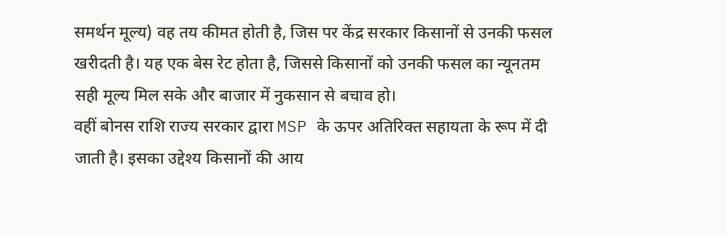समर्थन मूल्य) वह तय कीमत होती है, जिस पर केंद्र सरकार किसानों से उनकी फसल खरीदती है। यह एक बेस रेट होता है, जिससे किसानों को उनकी फसल का न्यूनतम सही मूल्य मिल सके और बाजार में नुकसान से बचाव हो।
वहीं बोनस राशि राज्य सरकार द्वारा MSP के ऊपर अतिरिक्त सहायता के रूप में दी जाती है। इसका उद्देश्य किसानों की आय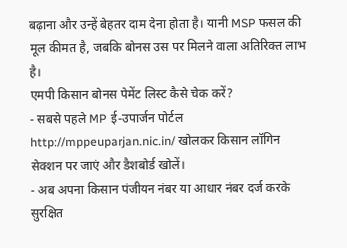बढ़ाना और उन्हें बेहतर दाम देना होता है। यानी MSP फसल की मूल कीमत है, जबकि बोनस उस पर मिलने वाला अतिरिक्त लाभ है।
एमपी किसान बोनस पेमेंट लिस्ट कैसे चेक करें?
- सबसे पहले MP ई-उपार्जन पोर्टल http://mppeuparjan.nic.in/ खोलकर किसान लॉगिन सेक्शन पर जाएं और डैशबोर्ड खोलें।
- अब अपना किसान पंजीयन नंबर या आधार नंबर दर्ज करके सुरक्षित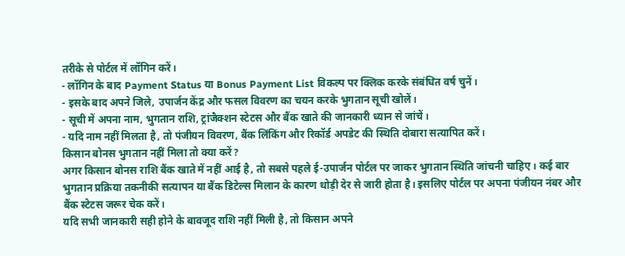तरीके से पोर्टल में लॉगिन करें।
- लॉगिन के बाद Payment Status या Bonus Payment List विकल्प पर क्लिक करके संबंधित वर्ष चुनें।
- इसके बाद अपने जिले, उपार्जन केंद्र और फसल विवरण का चयन करके भुगतान सूची खोलें।
- सूची में अपना नाम, भुगतान राशि, ट्रांजैक्शन स्टेटस और बैंक खाते की जानकारी ध्यान से जांचें।
- यदि नाम नहीं मिलता है, तो पंजीयन विवरण, बैंक लिंकिंग और रिकॉर्ड अपडेट की स्थिति दोबारा सत्यापित करें।
किसान बोनस भुगतान नहीं मिला तो क्या करें?
अगर किसान बोनस राशि बैंक खाते में नहीं आई है, तो सबसे पहले ई-उपार्जन पोर्टल पर जाकर भुगतान स्थिति जांचनी चाहिए। कई बार भुगतान प्रक्रिया तकनीकी सत्यापन या बैंक डिटेल्स मिलान के कारण थोड़ी देर से जारी होता है। इसलिए पोर्टल पर अपना पंजीयन नंबर और बैंक स्टेटस जरूर चेक करें।
यदि सभी जानकारी सही होने के बावजूद राशि नहीं मिली है, तो किसान अपने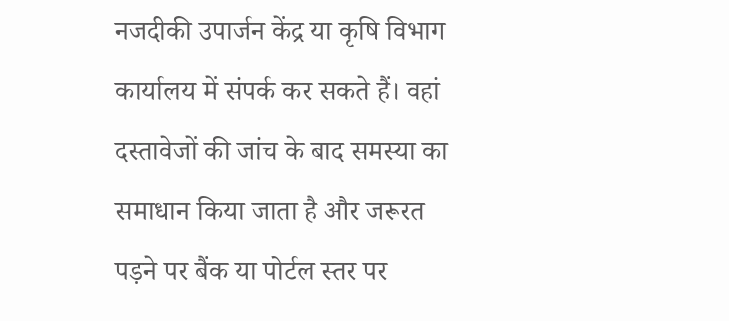नजदीकी उपार्जन केंद्र या कृषि विभाग कार्यालय में संपर्क कर सकते हैं। वहां दस्तावेजों की जांच के बाद समस्या का समाधान किया जाता है और जरूरत पड़ने पर बैंक या पोर्टल स्तर पर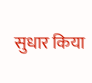सुधार किया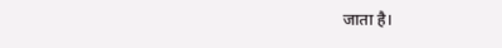जाता है।